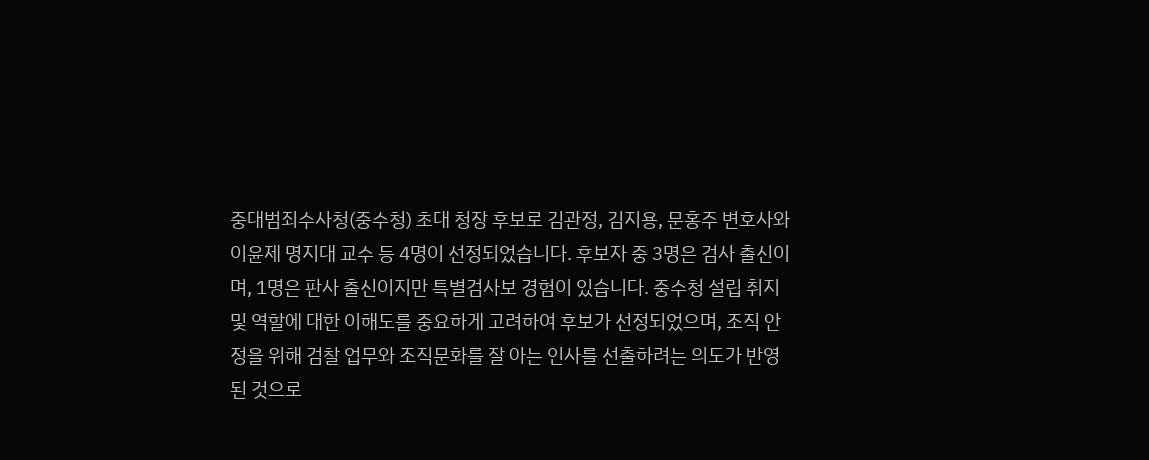중대범죄수사청(중수청) 초대 청장 후보로 김관정, 김지용, 문홍주 변호사와 이윤제 명지대 교수 등 4명이 선정되었습니다. 후보자 중 3명은 검사 출신이며, 1명은 판사 출신이지만 특별검사보 경험이 있습니다. 중수청 설립 취지 및 역할에 대한 이해도를 중요하게 고려하여 후보가 선정되었으며, 조직 안정을 위해 검찰 업무와 조직문화를 잘 아는 인사를 선출하려는 의도가 반영된 것으로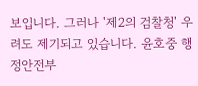보입니다. 그러나 '제2의 검찰청' 우려도 제기되고 있습니다. 윤호중 행정안전부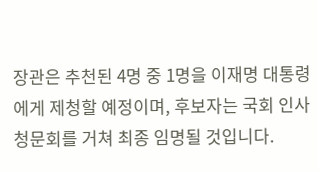장관은 추천된 4명 중 1명을 이재명 대통령에게 제청할 예정이며, 후보자는 국회 인사청문회를 거쳐 최종 임명될 것입니다.